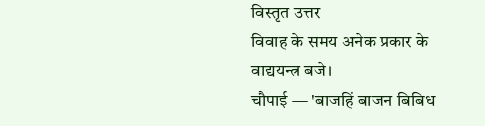विस्तृत उत्तर
विवाह के समय अनेक प्रकार के वाद्ययन्त्र बजे।
चौपाई — 'बाजहिं बाजन बिबिध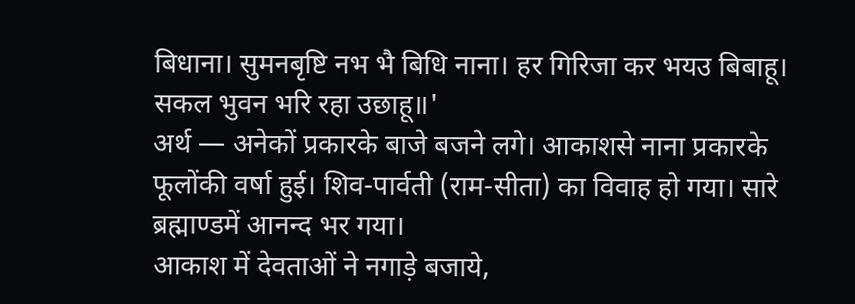बिधाना। सुमनबृष्टि नभ भै बिधि नाना। हर गिरिजा कर भयउ बिबाहू। सकल भुवन भरि रहा उछाहू॥'
अर्थ — अनेकों प्रकारके बाजे बजने लगे। आकाशसे नाना प्रकारके फूलोंकी वर्षा हुई। शिव-पार्वती (राम-सीता) का विवाह हो गया। सारे ब्रह्माण्डमें आनन्द भर गया।
आकाश में देवताओं ने नगाड़े बजाये,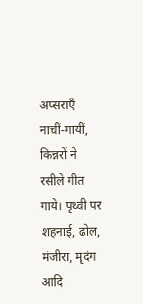अप्सराएँ नाचीं-गायीं, किन्नरों ने रसीले गीत गाये। पृथ्वी पर शहनाई, ढोल, मंजीरा, मृदंग आदि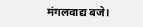मंगलवाद्य बजे।